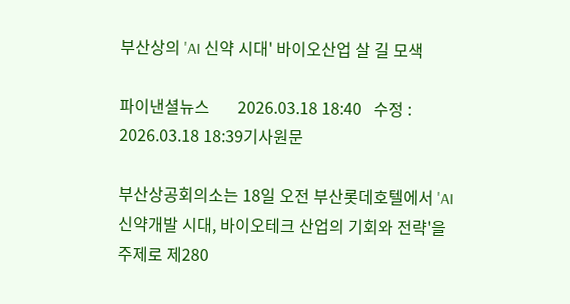부산상의 'AI 신약 시대' 바이오산업 살 길 모색

파이낸셜뉴스       2026.03.18 18:40   수정 : 2026.03.18 18:39기사원문

부산상공회의소는 18일 오전 부산롯데호텔에서 'AI 신약개발 시대, 바이오테크 산업의 기회와 전략'을 주제로 제280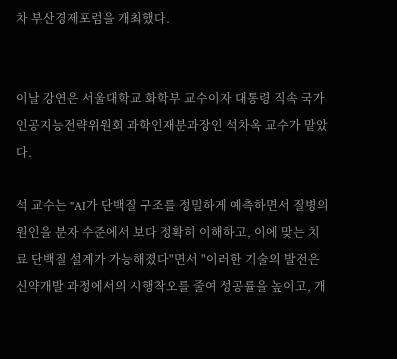차 부산경제포럼을 개최했다.


이날 강연은 서울대학교 화학부 교수이자 대통령 직속 국가인공지능전략위원회 과학인재분과장인 석차옥 교수가 맡았다.

석 교수는 "AI가 단백질 구조를 정밀하게 예측하면서 질병의 원인을 분자 수준에서 보다 정확히 이해하고, 이에 맞는 치료 단백질 설계가 가능해졌다"면서 "이러한 기술의 발전은 신약개발 과정에서의 시행착오를 줄여 성공률을 높이고, 개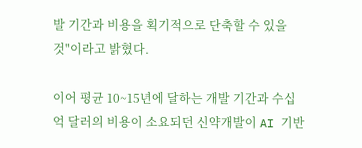발 기간과 비용을 획기적으로 단축할 수 있을 것"이라고 밝혔다.

이어 평균 10~15년에 달하는 개발 기간과 수십억 달러의 비용이 소요되던 신약개발이 AI 기반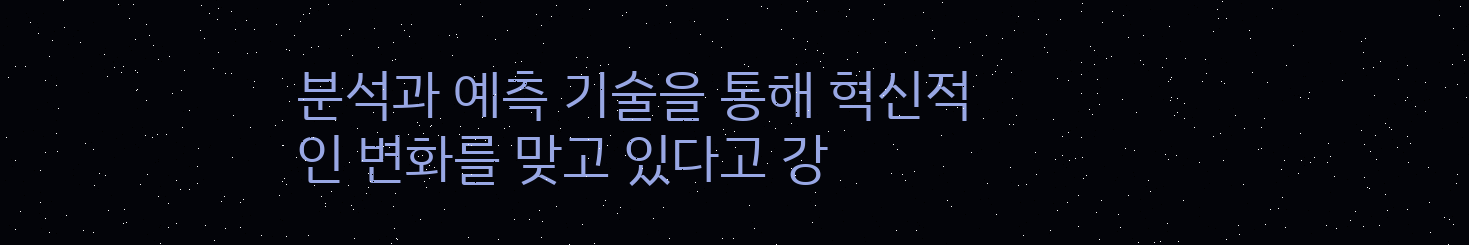분석과 예측 기술을 통해 혁신적인 변화를 맞고 있다고 강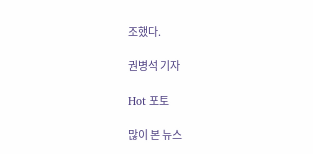조했다.

권병석 기자

Hot 포토

많이 본 뉴스